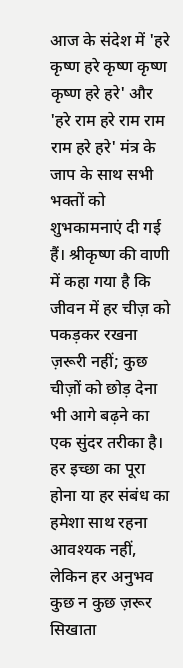आज के संदेश में 'हरे कृष्ण हरे कृष्ण कृष्ण कृष्ण हरे हरे' और 'हरे राम हरे राम राम राम हरे हरे' मंत्र के जाप के साथ सभी भक्तों को शुभकामनाएं दी गई हैं। श्रीकृष्ण की वाणी में कहा गया है कि जीवन में हर चीज़ को पकड़कर रखना ज़रूरी नहीं; कुछ चीज़ों को छोड़ देना भी आगे बढ़ने का एक सुंदर तरीका है। हर इच्छा का पूरा होना या हर संबंध का हमेशा साथ रहना आवश्यक नहीं, लेकिन हर अनुभव कुछ न कुछ ज़रूर सिखाता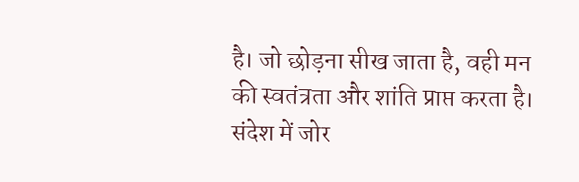है। जो छोड़ना सीख जाता है, वही मन की स्वतंत्रता और शांति प्राप्त करता है। संदेश में जोर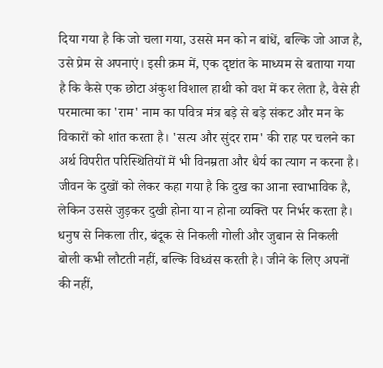दिया गया है कि जो चला गया, उससे मन को न बांधें, बल्कि जो आज है, उसे प्रेम से अपनाएं। इसी क्रम में, एक दृष्टांत के माध्यम से बताया गया है कि कैसे एक छोटा अंकुश विशाल हाथी को वश में कर लेता है, वैसे ही परमात्मा का 'राम' नाम का पवित्र मंत्र बड़े से बड़े संकट और मन के विकारों को शांत करता है। 'सत्य और सुंदर राम' की राह पर चलने का अर्थ विपरीत परिस्थितियों में भी विनम्रता और धैर्य का त्याग न करना है। जीवन के दुखों को लेकर कहा गया है कि दुख का आना स्वाभाविक है, लेकिन उससे जुड़कर दुखी होना या न होना व्यक्ति पर निर्भर करता है। धनुष से निकला तीर, बंदूक से निकली गोली और जुबान से निकली बोली कभी लौटती नहीं, बल्कि विध्वंस करती है। जीने के लिए अपनों की नहीं,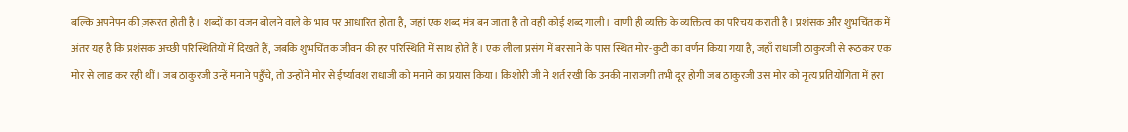बल्कि अपनेपन की ज़रूरत होती है। शब्दों का वजन बोलने वाले के भाव पर आधारित होता है, जहां एक शब्द मंत्र बन जाता है तो वही कोई शब्द गाली। वाणी ही व्यक्ति के व्यक्तित्व का परिचय कराती है। प्रशंसक और शुभचिंतक में अंतर यह है कि प्रशंसक अच्छी परिस्थितियों में दिखते हैं, जबकि शुभचिंतक जीवन की हर परिस्थिति में साथ होते हैं। एक लीला प्रसंग में बरसाने के पास स्थित मोर-कुटी का वर्णन किया गया है, जहाँ राधाजी ठाकुरजी से रूठकर एक मोर से लाड कर रही थीं। जब ठाकुरजी उन्हें मनाने पहुँचे, तो उन्होंने मोर से ईर्ष्यावश राधाजी को मनाने का प्रयास किया। किशोरी जी ने शर्त रखी कि उनकी नाराजगी तभी दूर होगी जब ठाकुरजी उस मोर को नृत्य प्रतियोगिता में हरा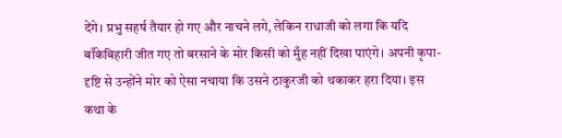देंगे। प्रभु सहर्ष तैयार हो गए और नाचने लगे, लेकिन राधाजी को लगा कि यदि बाँकेबिहारी जीत गए तो बरसाने के मोर किसी को मुँह नहीं दिखा पाएंगे। अपनी कृपा-दृष्टि से उन्होंने मोर को ऐसा नचाया कि उसने ठाकुरजी को थकाकर हरा दिया। इस कथा के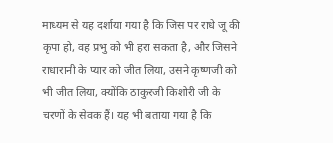माध्यम से यह दर्शाया गया है कि जिस पर राधे जू की कृपा हो, वह प्रभु को भी हरा सकता है, और जिसने राधारानी के प्यार को जीत लिया, उसने कृष्णजी को भी जीत लिया, क्योंकि ठाकुरजी किशोरी जी के चरणों के सेवक हैं। यह भी बताया गया है कि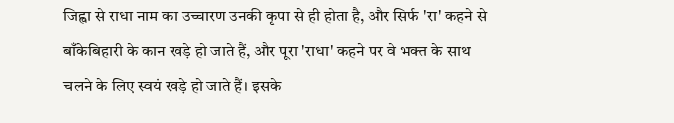जिह्वा से राधा नाम का उच्चारण उनकी कृपा से ही होता है, और सिर्फ 'रा' कहने से बाँकेबिहारी के कान खड़े हो जाते हैं, और पूरा 'राधा' कहने पर वे भक्त के साथ चलने के लिए स्वयं खड़े हो जाते हैं। इसके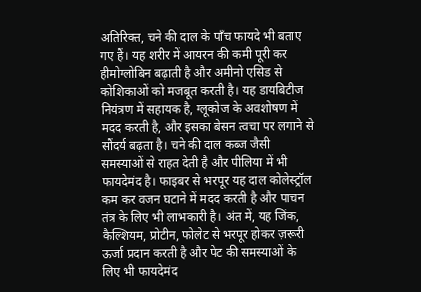अतिरिक्त, चने की दाल के पाँच फायदे भी बताए गए हैं। यह शरीर में आयरन की कमी पूरी कर हीमोग्लोबिन बढ़ाती है और अमीनो एसिड से कोशिकाओं को मजबूत करती है। यह डायबिटीज नियंत्रण में सहायक है, ग्लूकोज के अवशोषण में मदद करती है, और इसका बेसन त्वचा पर लगाने से सौंदर्य बढ़ता है। चने की दाल कब्ज जैसी समस्याओं से राहत देती है और पीलिया में भी फायदेमंद है। फाइबर से भरपूर यह दाल कोलेस्ट्रॉल कम कर वजन घटाने में मदद करती है और पाचन तंत्र के लिए भी लाभकारी है। अंत में, यह जिंक, कैल्शियम, प्रोटीन, फोलेट से भरपूर होकर ज़रूरी ऊर्जा प्रदान करती है और पेट की समस्याओं के लिए भी फायदेमंद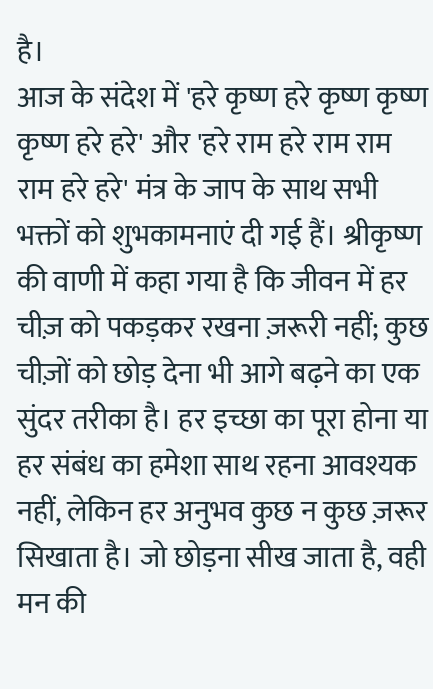है।
आज के संदेश में 'हरे कृष्ण हरे कृष्ण कृष्ण कृष्ण हरे हरे' और 'हरे राम हरे राम राम राम हरे हरे' मंत्र के जाप के साथ सभी भक्तों को शुभकामनाएं दी गई हैं। श्रीकृष्ण की वाणी में कहा गया है कि जीवन में हर चीज़ को पकड़कर रखना ज़रूरी नहीं; कुछ चीज़ों को छोड़ देना भी आगे बढ़ने का एक सुंदर तरीका है। हर इच्छा का पूरा होना या हर संबंध का हमेशा साथ रहना आवश्यक नहीं, लेकिन हर अनुभव कुछ न कुछ ज़रूर सिखाता है। जो छोड़ना सीख जाता है, वही मन की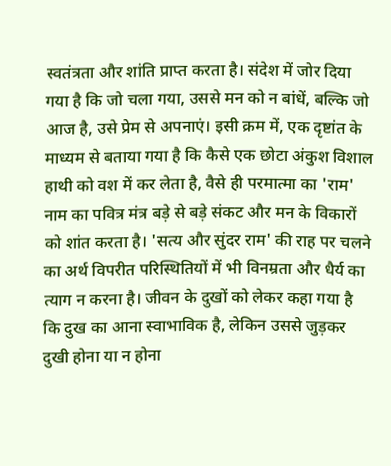स्वतंत्रता और शांति प्राप्त करता है। संदेश में जोर दिया गया है कि जो चला गया, उससे मन को न बांधें, बल्कि जो आज है, उसे प्रेम से अपनाएं। इसी क्रम में, एक दृष्टांत के माध्यम से बताया गया है कि कैसे एक छोटा अंकुश विशाल हाथी को वश में कर लेता है, वैसे ही परमात्मा का 'राम' नाम का पवित्र मंत्र बड़े से बड़े संकट और मन के विकारों को शांत करता है। 'सत्य और सुंदर राम' की राह पर चलने का अर्थ विपरीत परिस्थितियों में भी विनम्रता और धैर्य का त्याग न करना है। जीवन के दुखों को लेकर कहा गया है कि दुख का आना स्वाभाविक है, लेकिन उससे जुड़कर दुखी होना या न होना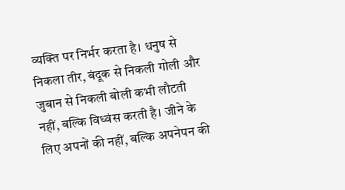व्यक्ति पर निर्भर करता है। धनुष से निकला तीर, बंदूक से निकली गोली और जुबान से निकली बोली कभी लौटती नहीं, बल्कि विध्वंस करती है। जीने के लिए अपनों की नहीं, बल्कि अपनेपन की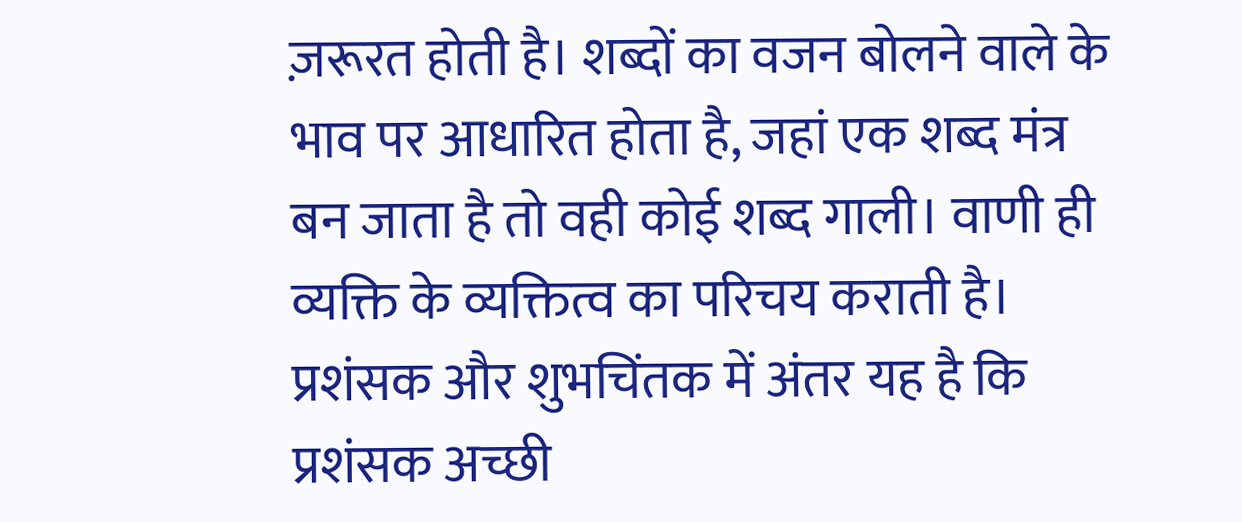ज़रूरत होती है। शब्दों का वजन बोलने वाले के भाव पर आधारित होता है, जहां एक शब्द मंत्र बन जाता है तो वही कोई शब्द गाली। वाणी ही व्यक्ति के व्यक्तित्व का परिचय कराती है। प्रशंसक और शुभचिंतक में अंतर यह है कि प्रशंसक अच्छी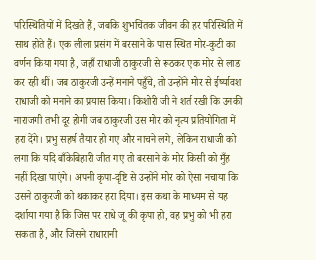परिस्थितियों में दिखते हैं, जबकि शुभचिंतक जीवन की हर परिस्थिति में साथ होते हैं। एक लीला प्रसंग में बरसाने के पास स्थित मोर-कुटी का वर्णन किया गया है, जहाँ राधाजी ठाकुरजी से रूठकर एक मोर से लाड कर रही थीं। जब ठाकुरजी उन्हें मनाने पहुँचे, तो उन्होंने मोर से ईर्ष्यावश राधाजी को मनाने का प्रयास किया। किशोरी जी ने शर्त रखी कि उनकी नाराजगी तभी दूर होगी जब ठाकुरजी उस मोर को नृत्य प्रतियोगिता में हरा देंगे। प्रभु सहर्ष तैयार हो गए और नाचने लगे, लेकिन राधाजी को लगा कि यदि बाँकेबिहारी जीत गए तो बरसाने के मोर किसी को मुँह नहीं दिखा पाएंगे। अपनी कृपा-दृष्टि से उन्होंने मोर को ऐसा नचाया कि उसने ठाकुरजी को थकाकर हरा दिया। इस कथा के माध्यम से यह दर्शाया गया है कि जिस पर राधे जू की कृपा हो, वह प्रभु को भी हरा सकता है, और जिसने राधारानी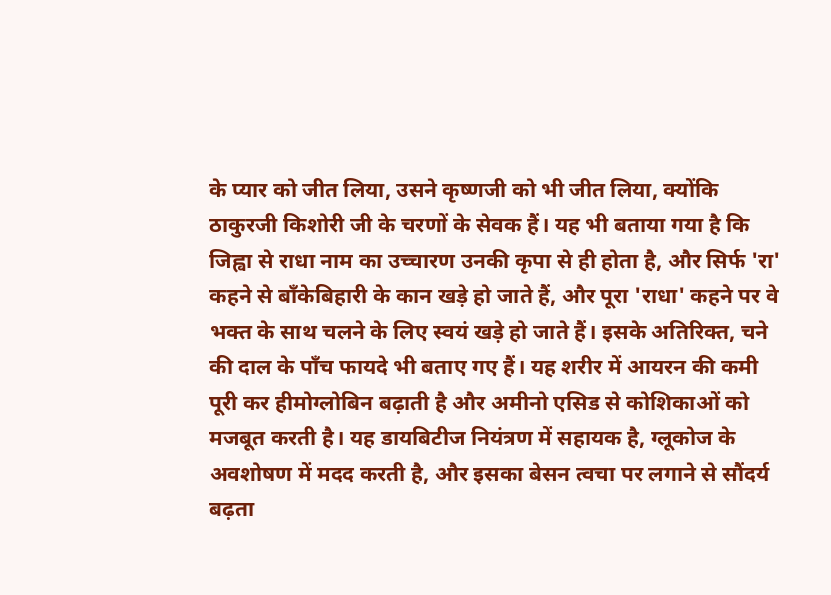के प्यार को जीत लिया, उसने कृष्णजी को भी जीत लिया, क्योंकि ठाकुरजी किशोरी जी के चरणों के सेवक हैं। यह भी बताया गया है कि जिह्वा से राधा नाम का उच्चारण उनकी कृपा से ही होता है, और सिर्फ 'रा' कहने से बाँकेबिहारी के कान खड़े हो जाते हैं, और पूरा 'राधा' कहने पर वे भक्त के साथ चलने के लिए स्वयं खड़े हो जाते हैं। इसके अतिरिक्त, चने की दाल के पाँच फायदे भी बताए गए हैं। यह शरीर में आयरन की कमी पूरी कर हीमोग्लोबिन बढ़ाती है और अमीनो एसिड से कोशिकाओं को मजबूत करती है। यह डायबिटीज नियंत्रण में सहायक है, ग्लूकोज के अवशोषण में मदद करती है, और इसका बेसन त्वचा पर लगाने से सौंदर्य बढ़ता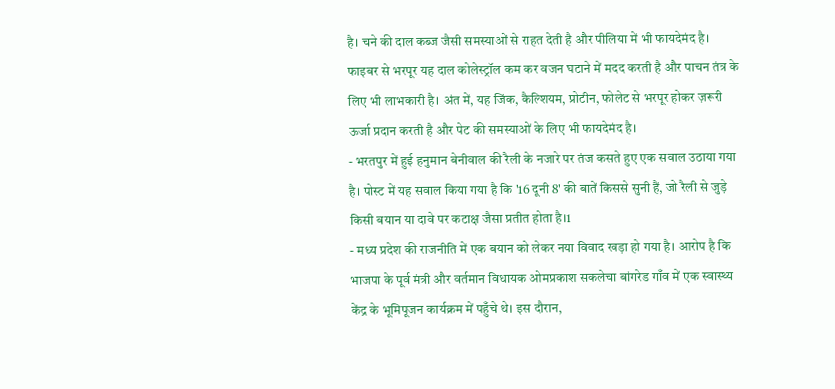है। चने की दाल कब्ज जैसी समस्याओं से राहत देती है और पीलिया में भी फायदेमंद है। फाइबर से भरपूर यह दाल कोलेस्ट्रॉल कम कर वजन घटाने में मदद करती है और पाचन तंत्र के लिए भी लाभकारी है। अंत में, यह जिंक, कैल्शियम, प्रोटीन, फोलेट से भरपूर होकर ज़रूरी ऊर्जा प्रदान करती है और पेट की समस्याओं के लिए भी फायदेमंद है।
- भरतपुर में हुई हनुमान बेनीवाल की रैली के नजारे पर तंज कसते हुए एक सवाल उठाया गया है। पोस्ट में यह सवाल किया गया है कि '16 दूनी 8' की बातें किससे सुनी हैं, जो रैली से जुड़े किसी बयान या दावे पर कटाक्ष जैसा प्रतीत होता है।1
- मध्य प्रदेश की राजनीति में एक बयान को लेकर नया विवाद खड़ा हो गया है। आरोप है कि भाजपा के पूर्व मंत्री और वर्तमान विधायक ओमप्रकाश सकलेचा बांगरेड गाँव में एक स्वास्थ्य केंद्र के भूमिपूजन कार्यक्रम में पहुँचे थे। इस दौरान,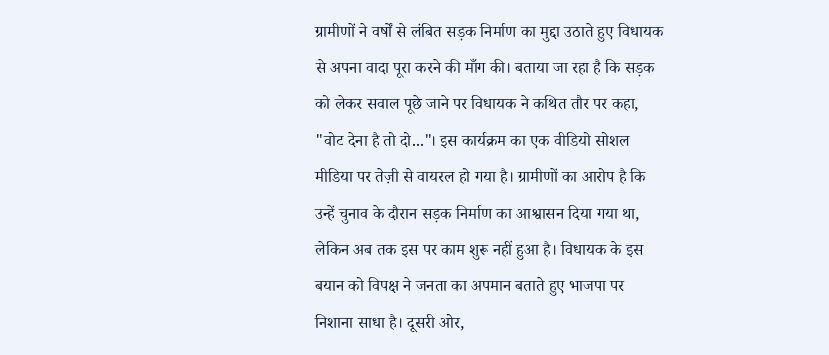ग्रामीणों ने वर्षों से लंबित सड़क निर्माण का मुद्दा उठाते हुए विधायक से अपना वादा पूरा करने की माँग की। बताया जा रहा है कि सड़क को लेकर सवाल पूछे जाने पर विधायक ने कथित तौर पर कहा, "वोट देना है तो दो..."। इस कार्यक्रम का एक वीडियो सोशल मीडिया पर तेज़ी से वायरल हो गया है। ग्रामीणों का आरोप है कि उन्हें चुनाव के दौरान सड़क निर्माण का आश्वासन दिया गया था, लेकिन अब तक इस पर काम शुरू नहीं हुआ है। विधायक के इस बयान को विपक्ष ने जनता का अपमान बताते हुए भाजपा पर निशाना साधा है। दूसरी ओर,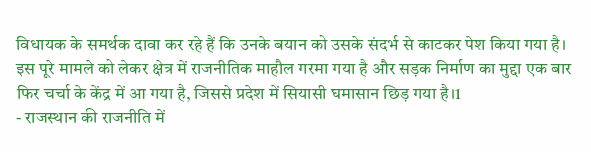विधायक के समर्थक दावा कर रहे हैं कि उनके बयान को उसके संदर्भ से काटकर पेश किया गया है। इस पूरे मामले को लेकर क्षेत्र में राजनीतिक माहौल गरमा गया है और सड़क निर्माण का मुद्दा एक बार फिर चर्चा के केंद्र में आ गया है, जिससे प्रदेश में सियासी घमासान छिड़ गया है।1
- राजस्थान की राजनीति में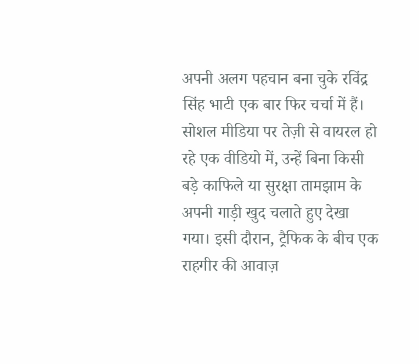अपनी अलग पहचान बना चुके रविंद्र सिंह भाटी एक बार फिर चर्चा में हैं। सोशल मीडिया पर तेज़ी से वायरल हो रहे एक वीडियो में, उन्हें बिना किसी बड़े काफिले या सुरक्षा तामझाम के अपनी गाड़ी खुद चलाते हुए देखा गया। इसी दौरान, ट्रैफिक के बीच एक राहगीर की आवाज़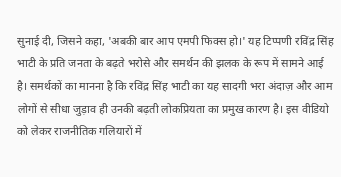सुनाई दी, जिसने कहा, 'अबकी बार आप एमपी फिक्स हो।' यह टिप्पणी रविंद्र सिंह भाटी के प्रति जनता के बढ़ते भरोसे और समर्थन की झलक के रूप में सामने आई है। समर्थकों का मानना है कि रविंद्र सिंह भाटी का यह सादगी भरा अंदाज़ और आम लोगों से सीधा जुड़ाव ही उनकी बढ़ती लोकप्रियता का प्रमुख कारण है। इस वीडियो को लेकर राजनीतिक गलियारों में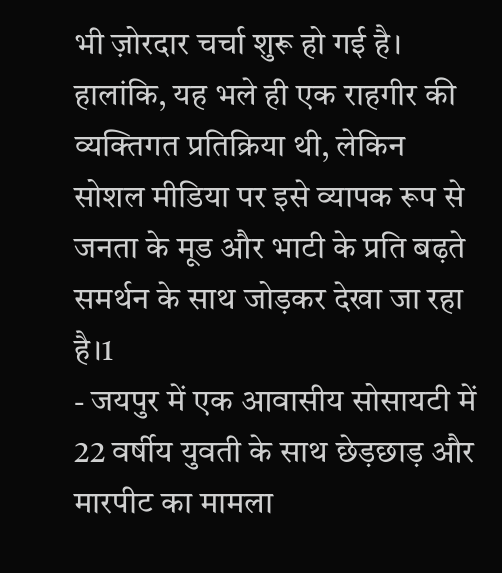भी ज़ोरदार चर्चा शुरू हो गई है। हालांकि, यह भले ही एक राहगीर की व्यक्तिगत प्रतिक्रिया थी, लेकिन सोशल मीडिया पर इसे व्यापक रूप से जनता के मूड और भाटी के प्रति बढ़ते समर्थन के साथ जोड़कर देखा जा रहा है।1
- जयपुर में एक आवासीय सोसायटी में 22 वर्षीय युवती के साथ छेड़छाड़ और मारपीट का मामला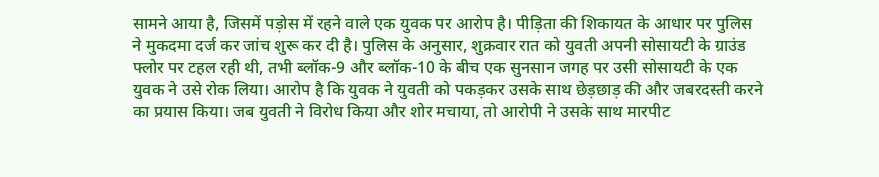सामने आया है, जिसमें पड़ोस में रहने वाले एक युवक पर आरोप है। पीड़िता की शिकायत के आधार पर पुलिस ने मुकदमा दर्ज कर जांच शुरू कर दी है। पुलिस के अनुसार, शुक्रवार रात को युवती अपनी सोसायटी के ग्राउंड फ्लोर पर टहल रही थी, तभी ब्लॉक-9 और ब्लॉक-10 के बीच एक सुनसान जगह पर उसी सोसायटी के एक युवक ने उसे रोक लिया। आरोप है कि युवक ने युवती को पकड़कर उसके साथ छेड़छाड़ की और जबरदस्ती करने का प्रयास किया। जब युवती ने विरोध किया और शोर मचाया, तो आरोपी ने उसके साथ मारपीट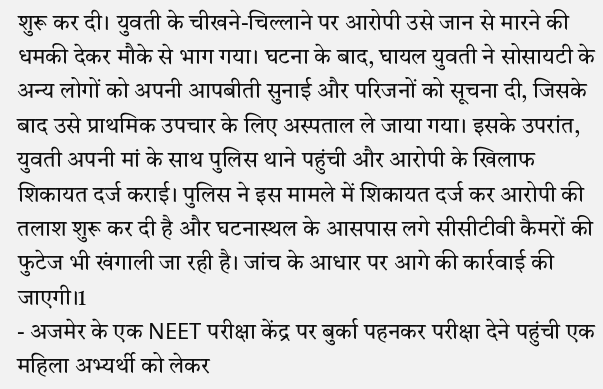शुरू कर दी। युवती के चीखने-चिल्लाने पर आरोपी उसे जान से मारने की धमकी देकर मौके से भाग गया। घटना के बाद, घायल युवती ने सोसायटी के अन्य लोगों को अपनी आपबीती सुनाई और परिजनों को सूचना दी, जिसके बाद उसे प्राथमिक उपचार के लिए अस्पताल ले जाया गया। इसके उपरांत, युवती अपनी मां के साथ पुलिस थाने पहुंची और आरोपी के खिलाफ शिकायत दर्ज कराई। पुलिस ने इस मामले में शिकायत दर्ज कर आरोपी की तलाश शुरू कर दी है और घटनास्थल के आसपास लगे सीसीटीवी कैमरों की फुटेज भी खंगाली जा रही है। जांच के आधार पर आगे की कार्रवाई की जाएगी।1
- अजमेर के एक NEET परीक्षा केंद्र पर बुर्का पहनकर परीक्षा देने पहुंची एक महिला अभ्यर्थी को लेकर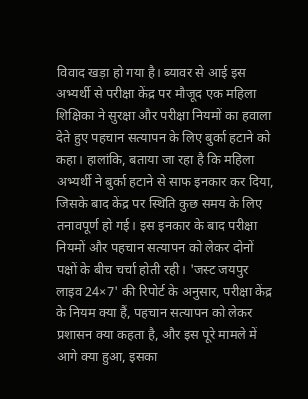विवाद खड़ा हो गया है। ब्यावर से आई इस अभ्यर्थी से परीक्षा केंद्र पर मौजूद एक महिला शिक्षिका ने सुरक्षा और परीक्षा नियमों का हवाला देते हुए पहचान सत्यापन के लिए बुर्का हटाने को कहा। हालांकि, बताया जा रहा है कि महिला अभ्यर्थी ने बुर्का हटाने से साफ इनकार कर दिया, जिसके बाद केंद्र पर स्थिति कुछ समय के लिए तनावपूर्ण हो गई। इस इनकार के बाद परीक्षा नियमों और पहचान सत्यापन को लेकर दोनों पक्षों के बीच चर्चा होती रही। 'जस्ट जयपुर लाइव 24×7' की रिपोर्ट के अनुसार, परीक्षा केंद्र के नियम क्या हैं, पहचान सत्यापन को लेकर प्रशासन क्या कहता है, और इस पूरे मामले में आगे क्या हुआ, इसका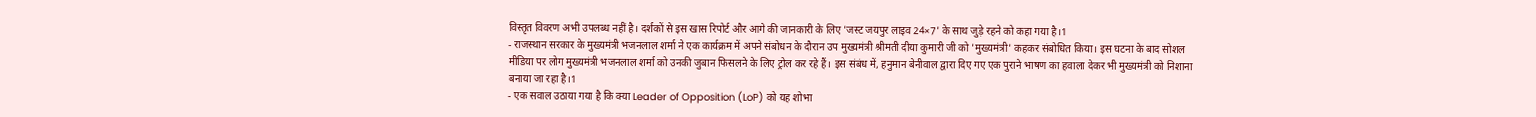विस्तृत विवरण अभी उपलब्ध नहीं है। दर्शकों से इस खास रिपोर्ट और आगे की जानकारी के लिए 'जस्ट जयपुर लाइव 24×7' के साथ जुड़े रहने को कहा गया है।1
- राजस्थान सरकार के मुख्यमंत्री भजनलाल शर्मा ने एक कार्यक्रम में अपने संबोधन के दौरान उप मुख्यमंत्री श्रीमती दीया कुमारी जी को 'मुख्यमंत्री' कहकर संबोधित किया। इस घटना के बाद सोशल मीडिया पर लोग मुख्यमंत्री भजनलाल शर्मा को उनकी जुबान फिसलने के लिए ट्रोल कर रहे हैं। इस संबंध में, हनुमान बेनीवाल द्वारा दिए गए एक पुराने भाषण का हवाला देकर भी मुख्यमंत्री को निशाना बनाया जा रहा है।1
- एक सवाल उठाया गया है कि क्या Leader of Opposition (LoP) को यह शोभा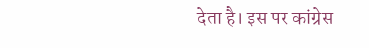देता है। इस पर कांग्रेस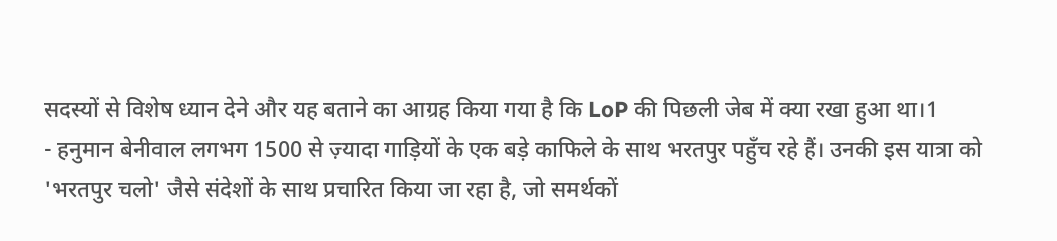सदस्यों से विशेष ध्यान देने और यह बताने का आग्रह किया गया है कि LoP की पिछली जेब में क्या रखा हुआ था।1
- हनुमान बेनीवाल लगभग 1500 से ज़्यादा गाड़ियों के एक बड़े काफिले के साथ भरतपुर पहुँच रहे हैं। उनकी इस यात्रा को 'भरतपुर चलो' जैसे संदेशों के साथ प्रचारित किया जा रहा है, जो समर्थकों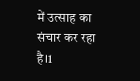में उत्साह का संचार कर रहा है।1